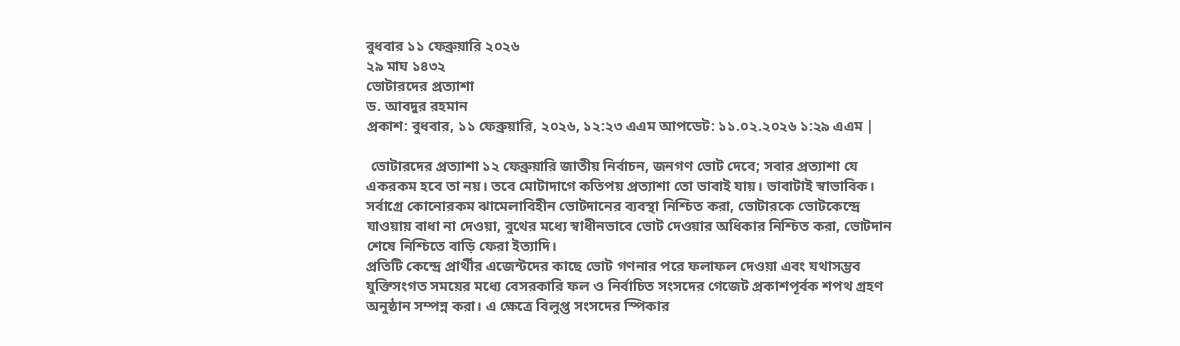বুধবার ১১ ফেব্রুয়ারি ২০২৬
২৯ মাঘ ১৪৩২
ভোটারদের প্রত্যাশা
ড. আবদুর রহমান
প্রকাশ: বুধবার, ১১ ফেব্রুয়ারি, ২০২৬, ১২:২৩ এএম আপডেট: ১১.০২.২০২৬ ১:২৯ এএম |

 ভোটারদের প্রত্যাশা ১২ ফেব্রুয়ারি জাতীয় নির্বাচন, জনগণ ভোট দেবে; সবার প্রত্যাশা যে একরকম হবে তা নয়। তবে মোটাদাগে কতিপয় প্রত্যাশা তো ভাবাই যায়। ভাবাটাই স্বাভাবিক।
সর্বাগ্রে কোনোরকম ঝামেলাবিহীন ভোটদানের ব্যবস্থা নিশ্চিত করা, ভোটারকে ভোটকেন্দ্রে যাওয়ায় বাধা না দেওয়া, বুথের মধ্যে স্বাধীনভাবে ভোট দেওয়ার অধিকার নিশ্চিত করা, ভোটদান শেষে নিশ্চিতে বাড়ি ফেরা ইত্যাদি।
প্রতিটি কেন্দ্রে প্রার্থীর এজেন্টদের কাছে ভোট গণনার পরে ফলাফল দেওয়া এবং যথাসম্ভব যুক্তিসংগত সময়ের মধ্যে বেসরকারি ফল ও নির্বাচিত সংসদের গেজেট প্রকাশপূর্বক শপথ গ্রহণ অনুষ্ঠান সম্পন্ন করা। এ ক্ষেত্রে বিলুপ্ত সংসদের স্পিকার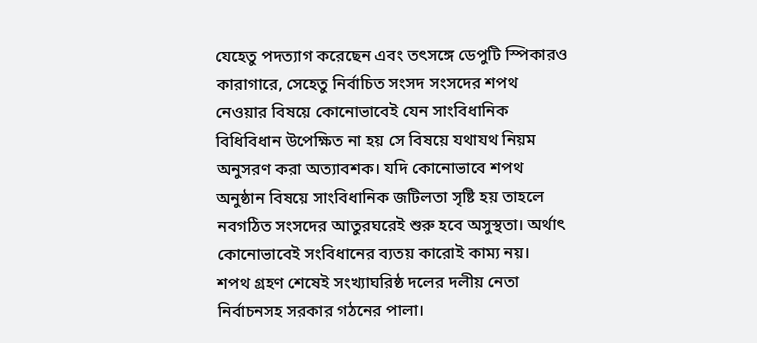যেহেতু পদত্যাগ করেছেন এবং তৎসঙ্গে ডেপুটি স্পিকারও কারাগারে, সেহেতু নির্বাচিত সংসদ সংসদের শপথ নেওয়ার বিষয়ে কোনোভাবেই যেন সাংবিধানিক বিধিবিধান উপেক্ষিত না হয় সে বিষয়ে যথাযথ নিয়ম অনুসরণ করা অত্যাবশক। যদি কোনোভাবে শপথ অনুষ্ঠান বিষয়ে সাংবিধানিক জটিলতা সৃষ্টি হয় তাহলে নবগঠিত সংসদের আতুরঘরেই শুরু হবে অসুস্থতা। অর্থাৎ কোনোভাবেই সংবিধানের ব্যতয় কারোই কাম্য নয়।
শপথ গ্রহণ শেষেই সংখ্যাঘরিষ্ঠ দলের দলীয় নেতা নির্বাচনসহ সরকার গঠনের পালা।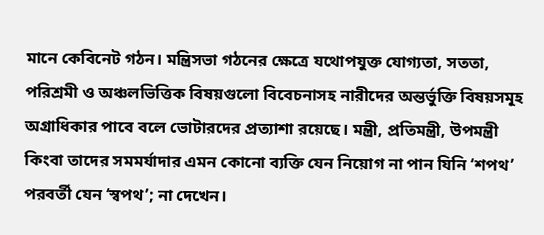মানে কেবিনেট গঠন। মন্ত্রিসভা গঠনের ক্ষেত্রে যথোপযুক্ত যোগ্যতা, সততা, পরিশ্রমী ও অঞ্চলভিত্তিক বিষয়গুলো বিবেচনাসহ নারীদের অন্তর্ভুক্তি বিষয়সমূহ অগ্রাধিকার পাবে বলে ভোটারদের প্রত্যাশা রয়েছে। মন্ত্রী, প্রতিমন্ত্রী, উপমন্ত্রী কিংবা তাদের সমমর্যাদার এমন কোনো ব্যক্তি যেন নিয়োগ না পান যিনি ‘শপথ’ পরবর্তী যেন ‘স্বপথ’; না দেখেন।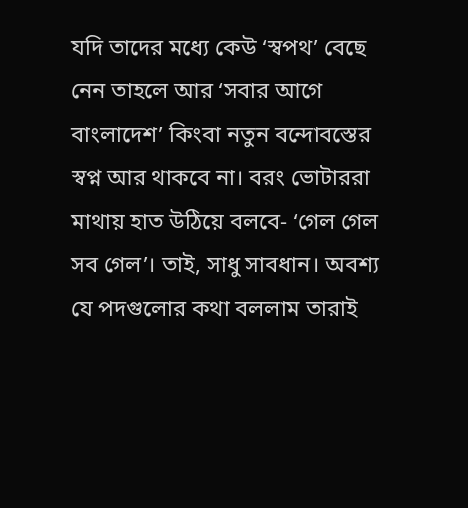যদি তাদের মধ্যে কেউ ‘স্বপথ’ বেছে নেন তাহলে আর ‘সবার আগে বাংলাদেশ’ কিংবা নতুন বন্দোবস্তের স্বপ্ন আর থাকবে না। বরং ভোটাররা মাথায় হাত উঠিয়ে বলবে- ‘গেল গেল সব গেল’। তাই, সাধু সাবধান। অবশ্য যে পদগুলোর কথা বললাম তারাই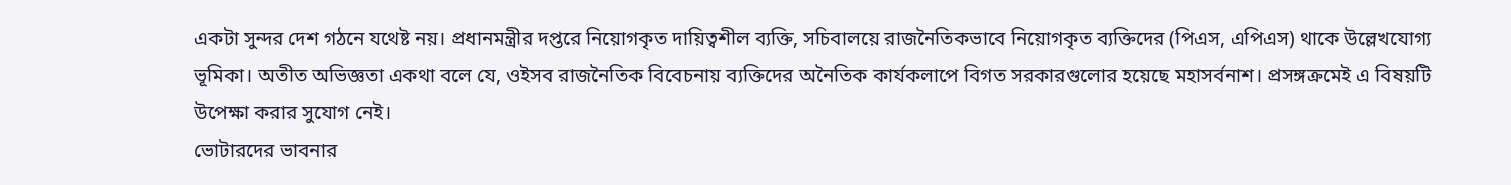একটা সুন্দর দেশ গঠনে যথেষ্ট নয়। প্রধানমন্ত্রীর দপ্তরে নিয়োগকৃত দায়িত্বশীল ব্যক্তি, সচিবালয়ে রাজনৈতিকভাবে নিয়োগকৃত ব্যক্তিদের (পিএস, এপিএস) থাকে উল্লেখযোগ্য ভূমিকা। অতীত অভিজ্ঞতা একথা বলে যে, ওইসব রাজনৈতিক বিবেচনায় ব্যক্তিদের অনৈতিক কার্যকলাপে বিগত সরকারগুলোর হয়েছে মহাসর্বনাশ। প্রসঙ্গক্রমেই এ বিষয়টি উপেক্ষা করার সুযোগ নেই।
ভোটারদের ভাবনার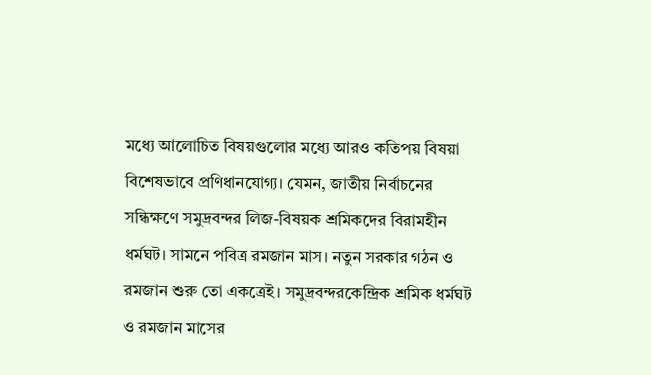মধ্যে আলোচিত বিষয়গুলোর মধ্যে আরও কতিপয় বিষয়া বিশেষভাবে প্রণিধানযোগ্য। যেমন, জাতীয় নির্বাচনের সন্ধিক্ষণে সমুদ্রবন্দর লিজ-বিষয়ক শ্রমিকদের বিরামহীন ধর্মঘট। সামনে পবিত্র রমজান মাস। নতুন সরকার গঠন ও রমজান শুরু তো একত্রেই। সমুদ্রবন্দরকেন্দ্রিক শ্রমিক ধর্মঘট ও রমজান মাসের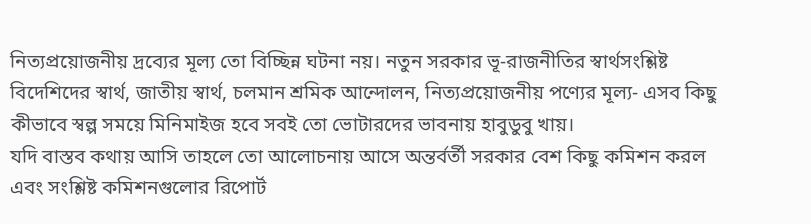নিত্যপ্রয়োজনীয় দ্রব্যের মূল্য তো বিচ্ছিন্ন ঘটনা নয়। নতুন সরকার ভূ-রাজনীতির স্বার্থসংশ্লিষ্ট বিদেশিদের স্বার্থ, জাতীয় স্বার্থ, চলমান শ্রমিক আন্দোলন, নিত্যপ্রয়োজনীয় পণ্যের মূল্য- এসব কিছু কীভাবে স্বল্প সময়ে মিনিমাইজ হবে সবই তো ভোটারদের ভাবনায় হাবুডুবু খায়।
যদি বাস্তব কথায় আসি তাহলে তো আলোচনায় আসে অন্তর্বর্তী সরকার বেশ কিছু কমিশন করল এবং সংশ্লিষ্ট কমিশনগুলোর রিপোর্ট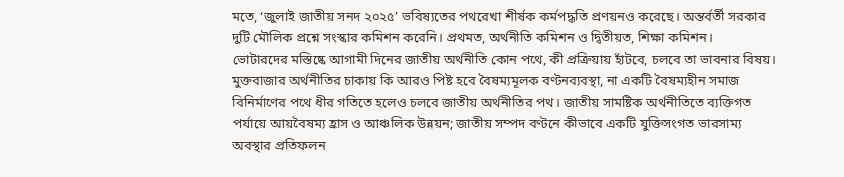মতে, ‘জুলাই জাতীয় সনদ ২০২৫’ ভবিষ্যতের পথরেখা শীর্ষক কর্মপদ্ধতি প্রণয়নও করেছে। অন্তর্বর্তী সরকার দুটি মৌলিক প্রশ্নে সংস্কার কমিশন করেনি। প্রথমত, অর্থনীতি কমিশন ও দ্বিতীয়ত, শিক্ষা কমিশন।
ভোটারদের মস্তিষ্কে আগামী দিনের জাতীয় অর্থনীতি কোন পথে, কী প্রক্রিয়ায় হাঁটবে, চলবে তা ভাবনার বিষয়। মুক্তবাজার অর্থনীতির চাকায় কি আরও পিষ্ট হবে বৈষম্যমূলক বণ্টনব্যবস্থা, না একটি বৈষম্যহীন সমাজ বিনির্মাণের পথে ধীর গতিতে হলেও চলবে জাতীয় অর্থনীতির পথ। জাতীয় সামষ্টিক অর্থনীতিতে ব্যক্তিগত পর্যায়ে আয়বৈষম্য হ্রাস ও আঞ্চলিক উন্নয়ন; জাতীয় সম্পদ বণ্টনে কীভাবে একটি যুক্তিসংগত ভারসাম্য অবস্থার প্রতিফলন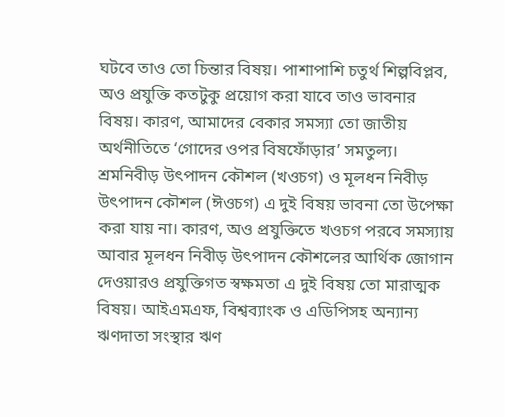ঘটবে তাও তো চিন্তার বিষয়। পাশাপাশি চতুর্থ শিল্পবিপ্লব, অও প্রযুক্তি কতটুকু প্রয়োগ করা যাবে তাও ভাবনার বিষয়। কারণ, আমাদের বেকার সমস্যা তো জাতীয় অর্থনীতিতে ‘গোদের ওপর বিষফোঁড়ার’ সমতুল্য। শ্রমনিবীড় উৎপাদন কৌশল (খওচগ) ও মূলধন নিবীড় উৎপাদন কৌশল (ঈওচগ) এ দুই বিষয় ভাবনা তো উপেক্ষা করা যায় না। কারণ, অও প্রযুক্তিতে খওচগ পরবে সমস্যায় আবার মূলধন নিবীড় উৎপাদন কৌশলের আর্থিক জোগান দেওয়ারও প্রযুক্তিগত স্বক্ষমতা এ দুই বিষয় তো মারাত্মক বিষয়। আইএমএফ, বিশ্বব্যাংক ও এডিপিসহ অন্যান্য ঋণদাতা সংস্থার ঋণ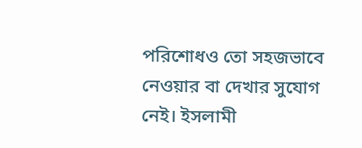পরিশোধও তো সহজভাবে নেওয়ার বা দেখার সুযোগ নেই। ইসলামী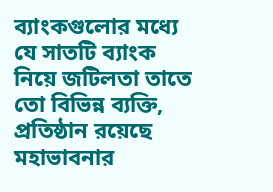ব্যাংকগুলোর মধ্যে যে সাতটি ব্যাংক নিয়ে জটিলতা তাতে তো বিভিন্ন ব্যক্তি, প্রতিষ্ঠান রয়েছে মহাভাবনার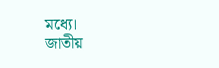মধ্যে।
জাতীয়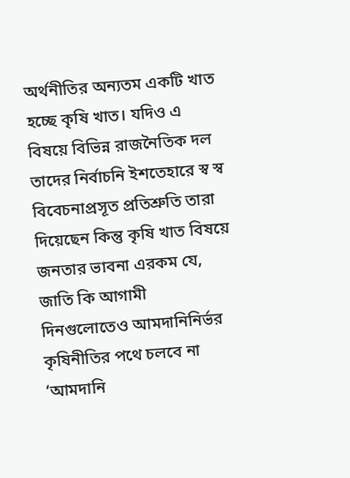অর্থনীতির অন্যতম একটি খাত হচ্ছে কৃষি খাত। যদিও এ বিষয়ে বিভিন্ন রাজনৈতিক দল তাদের নির্বাচনি ইশতেহারে স্ব স্ব বিবেচনাপ্রসূত প্রতিশ্রুতি তারা দিয়েছেন কিন্তু কৃষি খাত বিষয়ে জনতার ভাবনা এরকম যে, জাতি কি আগামী দিনগুলোতেও আমদানিনির্ভর কৃষিনীতির পথে চলবে না ‘আমদানি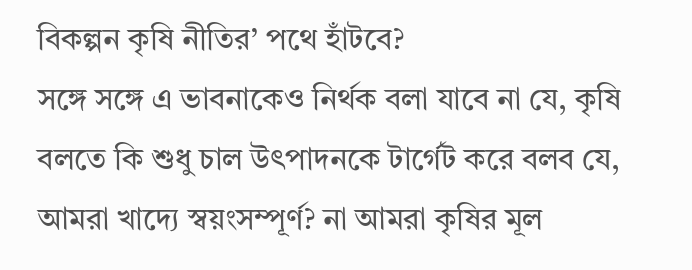বিকল্পন কৃষি নীতির’ পথে হাঁটবে?
সঙ্গে সঙ্গে এ ভাবনাকেও নির্থক বলা যাবে না যে, কৃষি বলতে কি শুধু চাল উৎপাদনকে টার্গেট করে বলব যে, আমরা খাদ্যে স্বয়ংসম্পূর্ণ? না আমরা কৃষির মূল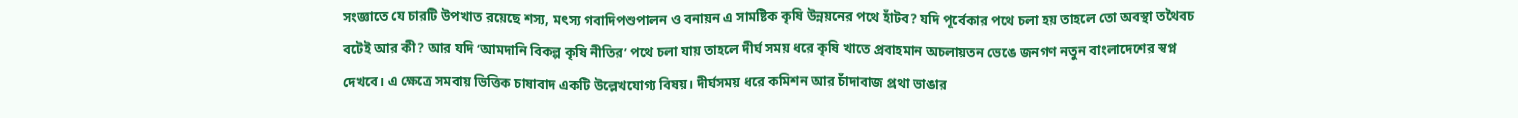সংজ্ঞাতে যে চারটি উপখাত রয়েছে শস্য, মৎস্য গবাদিপশুপালন ও বনায়ন এ সামষ্টিক কৃষি উন্নয়নের পথে হাঁটব? যদি পূর্বেকার পথে চলা হয় তাহলে তো অবস্থা তথৈবচ বটেই আর কী? আর যদি ‘আমদানি বিকল্প কৃষি নীতির’ পথে চলা যায় তাহলে দীর্ঘ সময় ধরে কৃষি খাতে প্রবাহমান অচলায়তন ভেঙে জনগণ নতুন বাংলাদেশের স্বপ্ন দেখবে। এ ক্ষেত্রে সমবায় ভিত্তিক চাষাবাদ একটি উল্লেখযোগ্য বিষয়। দীর্ঘসময় ধরে কমিশন আর চাঁদাবাজ প্রথা ভাঙার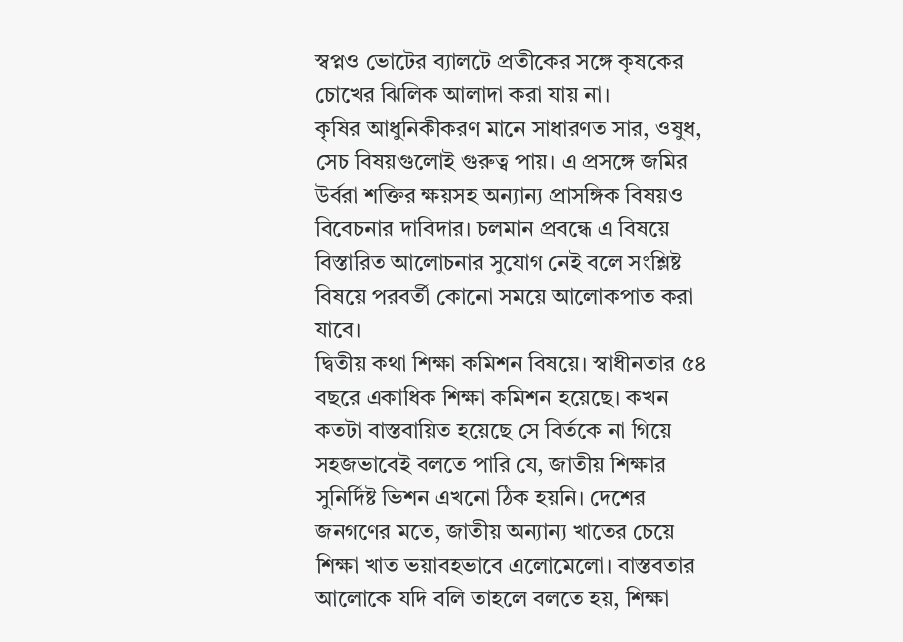স্বপ্নও ভোটের ব্যালটে প্রতীকের সঙ্গে কৃষকের চোখের ঝিলিক আলাদা করা যায় না।
কৃষির আধুনিকীকরণ মানে সাধারণত সার, ওষুধ, সেচ বিষয়গুলোই গুরুত্ব পায়। এ প্রসঙ্গে জমির উর্বরা শক্তির ক্ষয়সহ অন্যান্য প্রাসঙ্গিক বিষয়ও বিবেচনার দাবিদার। চলমান প্রবন্ধে এ বিষয়ে বিস্তারিত আলোচনার সুযোগ নেই বলে সংশ্লিষ্ট বিষয়ে পরবর্তী কোনো সময়ে আলোকপাত করা যাবে।
দ্বিতীয় কথা শিক্ষা কমিশন বিষয়ে। স্বাধীনতার ৫৪ বছরে একাধিক শিক্ষা কমিশন হয়েছে। কখন কতটা বাস্তবায়িত হয়েছে সে বির্তকে না গিয়ে সহজভাবেই বলতে পারি যে, জাতীয় শিক্ষার সুনির্দিষ্ট ভিশন এখনো ঠিক হয়নি। দেশের জনগণের মতে, জাতীয় অন্যান্য খাতের চেয়ে শিক্ষা খাত ভয়াবহভাবে এলোমেলো। বাস্তবতার আলোকে যদি বলি তাহলে বলতে হয়, শিক্ষা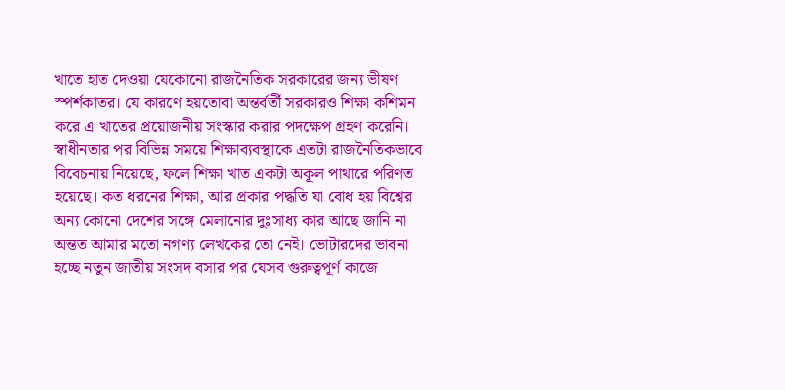খাতে হাত দেওয়া যেকোনো রাজনৈতিক সরকারের জন্য ভীষণ স্পর্শকাতর। যে কারণে হয়তোবা অন্তর্বর্তী সরকারও শিক্ষা কশিমন করে এ খাতের প্রয়োজনীয় সংস্কার করার পদক্ষেপ গ্রহণ করেনি। স্বাধীনতার পর বিভিন্ন সময়ে শিক্ষাব্যবস্থাকে এতটা রাজনৈতিকভাবে বিবেচনায় নিয়েছে, ফলে শিক্ষা খাত একটা অকূল পাথারে পরিণত হয়েছে। কত ধরনের শিক্ষা, আর প্রকার পদ্ধতি যা বোধ হয় বিশ্বের অন্য কোনো দেশের সঙ্গে মেলানোর দুঃসাধ্য কার আছে জানি না অন্তত আমার মতো নগণ্য লেখকের তো নেই। ভোটারদের ভাবনা হচ্ছে নতুন জাতীয় সংসদ বসার পর যেসব গুরুত্বপূর্ণ কাজে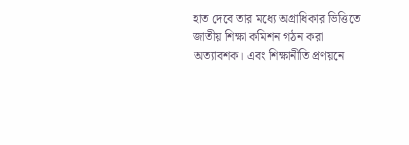হাত দেবে তার মধ্যে অগ্রাধিকার ভিত্তিতে জাতীয় শিক্ষা কমিশন গঠন করা অত্যাবশক। এবং শিক্ষানীতি প্রণয়নে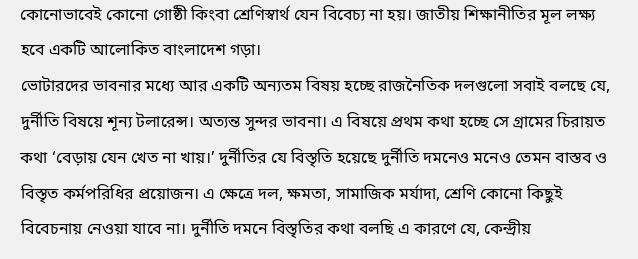কোনোভাবেই কোনো গোষ্ঠী কিংবা শ্রেণিস্বার্থ যেন বিবেচ্য না হয়। জাতীয় শিক্ষানীতির মূল লক্ষ্য হবে একটি আলোকিত বাংলাদেশ গড়া।
ভোটারদের ভাবনার মধ্যে আর একটি অন্যতম বিষয় হচ্ছে রাজনৈতিক দলগুলো সবাই বলছে যে, দুর্নীতি বিষয়ে শূন্য টলারেন্স। অত্যন্ত সুন্দর ভাবনা। এ বিষয়ে প্রথম কথা হচ্ছে সে গ্রামের চিরায়ত কথা ‘বেড়ায় যেন খেত না খায়।’ দুর্নীতির যে বিস্তৃতি হয়েছে দুর্নীতি দমনেও মনেও তেমন বাস্তব ও বিস্তৃত কর্মপরিধির প্রয়োজন। এ ক্ষেত্রে দল, ক্ষমতা, সামাজিক মর্যাদা, শ্রেণি কোনো কিছুই বিবেচনায় নেওয়া যাবে না। দুর্নীতি দমনে বিস্তৃতির কথা বলছি এ কারণে যে, কেন্দ্রীয়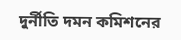দুর্নীতি দমন কমিশনের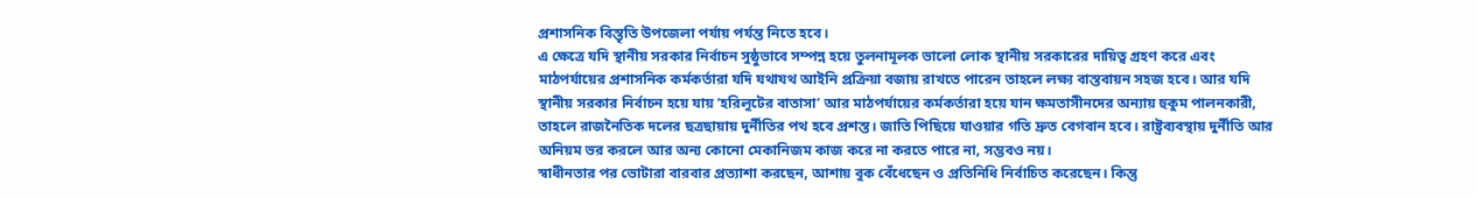প্রশাসনিক বিস্তৃতি উপজেলা পর্যায় পর্যন্ত নিতে হবে।
এ ক্ষেত্রে যদি স্থানীয় সরকার নির্বাচন সুষ্ঠুভাবে সম্পন্ন হয়ে তুলনামূলক ভালো লোক স্থানীয় সরকারের দায়িত্ব গ্রহণ করে এবং মাঠপর্যায়ের প্রশাসনিক কর্মকর্তারা যদি যথাযথ আইনি প্রক্রিয়া বজায় রাখতে পারেন তাহলে লক্ষ্য বাস্তবায়ন সহজ হবে। আর যদি স্থানীয় সরকার নির্বাচন হয়ে যায় ‘হরিলুটের বাতাসা’ আর মাঠপর্যায়ের কর্মকর্তারা হয়ে যান ক্ষমতাসীনদের অন্যায় হুকুম পালনকারী, তাহলে রাজনৈতিক দলের ছত্রছায়ায় দুর্নীতির পথ হবে প্রশস্ত। জাতি পিছিয়ে যাওয়ার গতি দ্রুত বেগবান হবে। রাষ্ট্রব্যবস্থায় দুর্নীতি আর অনিয়ম ভর করলে আর অন্য কোনো মেকানিজম কাজ করে না করতে পারে না, সম্ভবও নয়।
স্বাধীনতার পর ভোটারা বারবার প্রত্যাশা করছেন, আশায় বুক বেঁধেছেন ও প্রতিনিধি নির্বাচিত করেছেন। কিন্তু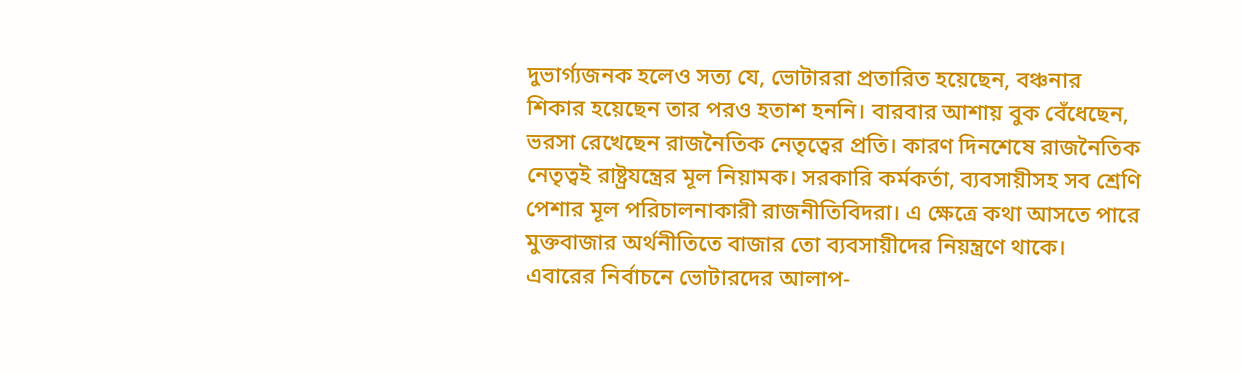দুভার্গ্যজনক হলেও সত্য যে, ভোটাররা প্রতারিত হয়েছেন, বঞ্চনার শিকার হয়েছেন তার পরও হতাশ হননি। বারবার আশায় বুক বেঁধেছেন, ভরসা রেখেছেন রাজনৈতিক নেতৃত্বের প্রতি। কারণ দিনশেষে রাজনৈতিক নেতৃত্বই রাষ্ট্রযন্ত্রের মূল নিয়ামক। সরকারি কর্মকর্তা, ব্যবসায়ীসহ সব শ্রেণি পেশার মূল পরিচালনাকারী রাজনীতিবিদরা। এ ক্ষেত্রে কথা আসতে পারে মুক্তবাজার অর্থনীতিতে বাজার তো ব্যবসায়ীদের নিয়ন্ত্রণে থাকে। এবারের নির্বাচনে ভোটারদের আলাপ-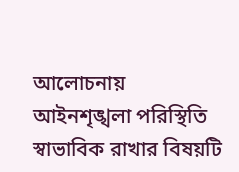আলোচনায় আইনশৃঙ্খলা পরিস্থিতি স্বাভাবিক রাখার বিষয়টি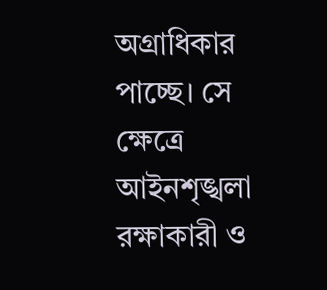অগ্রাধিকার পাচ্ছে। সে ক্ষেত্রে আইনশৃঙ্খলা রক্ষাকারী ও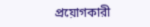প্রয়োগকারী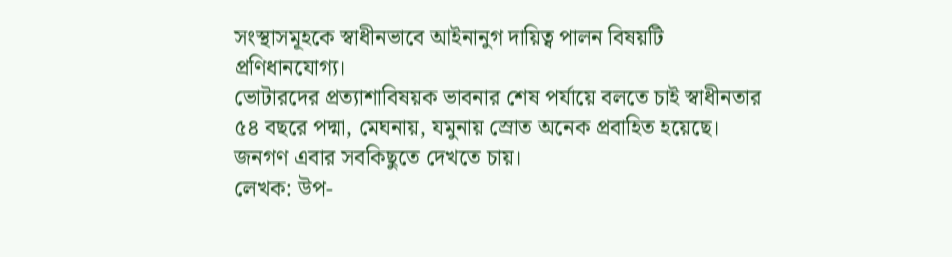সংস্থাসমূহকে স্বাধীনভাবে আইনানুগ দায়িত্ব পালন বিষয়টি প্রণিধানযোগ্য।
ভোটারদের প্রত্যাশাবিষয়ক ভাবনার শেষ পর্যায়ে বলতে চাই স্বাধীনতার ৫৪ বছরে পদ্মা, মেঘনায়, যমুনায় স্রোত অনেক প্রবাহিত হয়েছে। জনগণ এবার সবকিছুতে দেখতে চায়।
লেখক: উপ-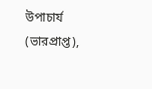উপাচার্য (ভারপ্রাপ্ত),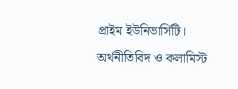প্রাইম ইউনিভার্সিটি। অর্থনীতিবিদ ও কলামিস্ট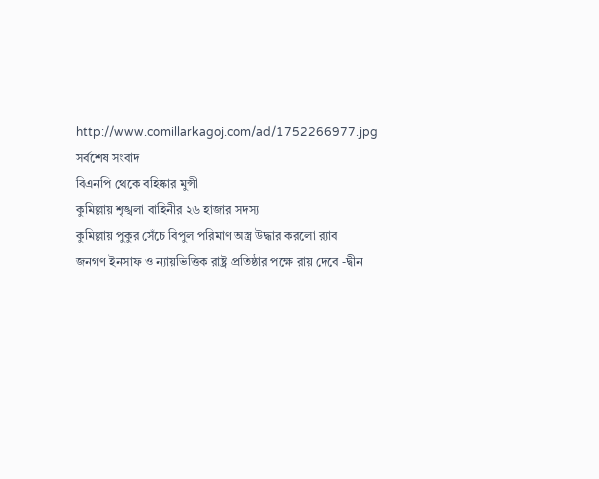http://www.comillarkagoj.com/ad/1752266977.jpg
সর্বশেষ সংবাদ
বিএনপি থেকে বহিষ্কার মুন্সী
কুমিল্লায় শৃঙ্খলা বাহিনীর ২৬ হাজার সদস্য
কুমিল্লায় পুকুর সেঁচে বিপুল পরিমাণ অস্ত্র উদ্ধার করলো র‌্যাব
জনগণ ইনসাফ ও ন্যায়ভিত্তিক রাষ্ট্র প্রতিষ্ঠার পক্ষে রায় দেবে -দ্বীন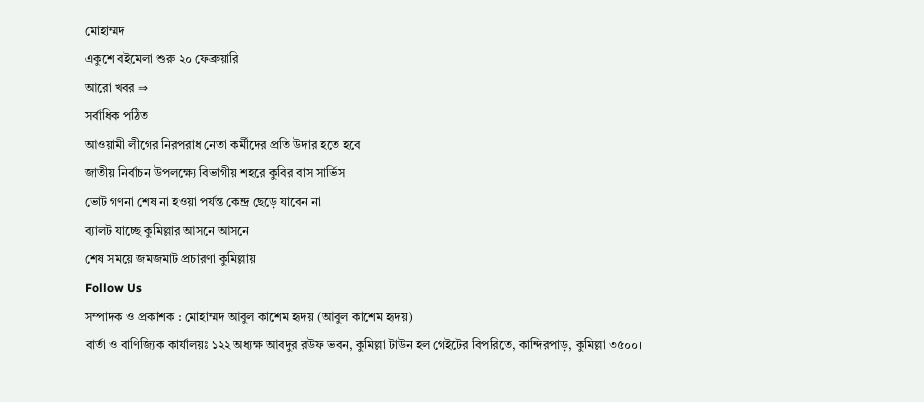মোহাম্মদ
একুশে বইমেলা শুরু ২০ ফেব্রুয়ারি
আরো খবর ⇒
সর্বাধিক পঠিত
আওয়ামী লীগের নিরপরাধ নেতা কর্মীদের প্রতি উদার হতে হবে
জাতীয় নির্বাচন উপলক্ষ্যে বিভাগীয় শহরে কুবির বাস সার্ভিস
ভোট গণনা শেষ না হওয়া পর্যন্ত কেন্দ্র ছেড়ে যাবেন না
ব্যালট যাচ্ছে কুমিল্লার আসনে আসনে
শেষ সময়ে জমজমাট প্রচারণা কুমিল্লায়
Follow Us
সম্পাদক ও প্রকাশক : মোহাম্মদ আবুল কাশেম হৃদয় (আবুল কাশেম হৃদয়)
বার্তা ও বাণিজ্যিক কার্যালয়ঃ ১২২ অধ্যক্ষ আবদুর রউফ ভবন, কুমিল্লা টাউন হল গেইটের বিপরিতে, কান্দিরপাড়, কুমিল্লা ৩৫০০।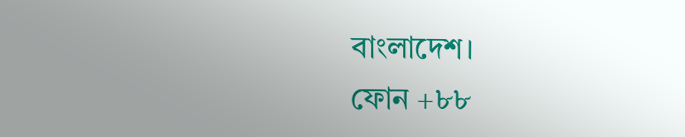বাংলাদেশ।
ফোন +৮৮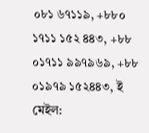০৮১ ৬৭১১৯, +৮৮০ ১৭১১ ১৫২ ৪৪৩, +৮৮ ০১৭১১ ৯৯৭৯৬৯, +৮৮ ০১৯৭৯ ১৫২৪৪৩, ই মেইল: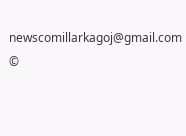newscomillarkagoj@gmail.com
©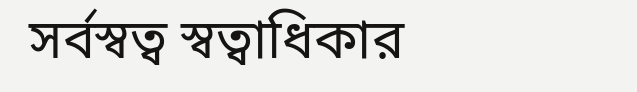সর্বস্বত্ব স্বত্বাধিকার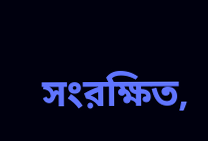সংরক্ষিত,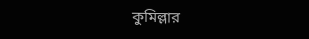কুমিল্লার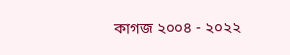কাগজ ২০০৪ - ২০২২